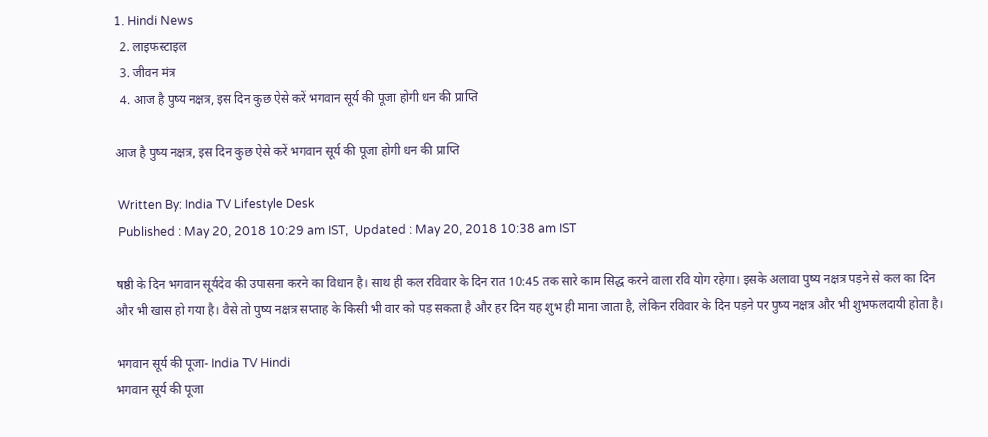1. Hindi News
  2. लाइफस्टाइल
  3. जीवन मंत्र
  4. आज है पुष्य नक्षत्र, इस दिन कुछ ऐसे करें भगवान सूर्य की पूजा होगी धन की प्राप्ति

आज है पुष्य नक्षत्र, इस दिन कुछ ऐसे करें भगवान सूर्य की पूजा होगी धन की प्राप्ति

 Written By: India TV Lifestyle Desk
 Published : May 20, 2018 10:29 am IST,  Updated : May 20, 2018 10:38 am IST

षष्ठी के दिन भगवान सूर्यदेव की उपासना करने का विधान है। साथ ही कल रविवार के दिन रात 10:45 तक सारे काम सिद्ध करने वाला रवि योग रहेगा। इसके अलावा पुष्य नक्षत्र पड़ने से कल का दिन और भी खास हो गया है। वैसे तो पुष्य नक्षत्र सप्ताह के किसी भी वार को पड़ सकता है और हर दिन यह शुभ ही माना जाता है, लेकिन रविवार के दिन पड़ने पर पुष्य नक्षत्र और भी शुभफलदायी होता है।

भगवान सूर्य की पूजा- India TV Hindi
भगवान सूर्य की पूजा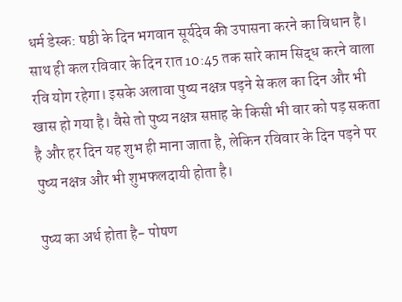धर्म डेस्क: षष्ठी के दिन भगवान सूर्यदेव की उपासना करने का विधान है। साथ ही कल रविवार के दिन रात 10:45 तक सारे काम सिद्ध करने वाला रवि योग रहेगा। इसके अलावा पुष्य नक्षत्र पड़ने से कल का दिन और भी खास हो गया है। वैसे तो पुष्य नक्षत्र सप्ताह के किसी भी वार को पड़ सकता है और हर दिन यह शुभ ही माना जाता है, लेकिन रविवार के दिन पड़ने पर पुष्य नक्षत्र और भी शुभफलदायी होता है।

पुष्य का अर्थ होता है- पोषण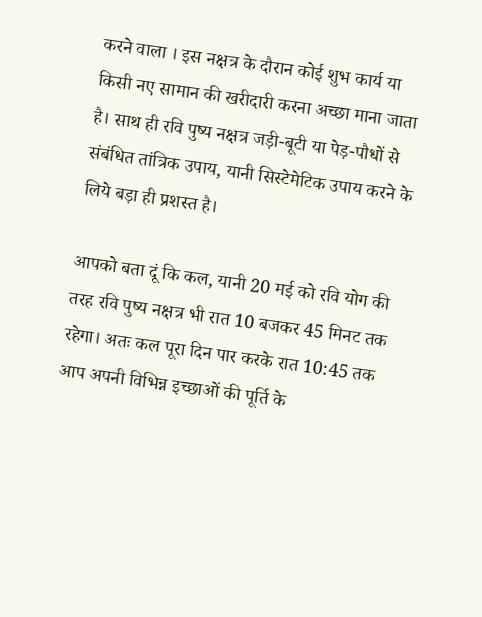करने वाला । इस नक्षत्र के दौरान कोई शुभ कार्य या किसी नए सामान की खरीदारी करना अच्छा माना जाता है। साथ ही रवि पुष्य नक्षत्र जड़ी-बूटी या पेड़-पौधों से संबंधित तांत्रिक उपाय, यानी सिस्टेमेटिक उपाय करने के लिये बड़ा ही प्रशस्त है।

आपको बता दूं कि कल, यानी 20 मई को रवि योग की तरह रवि पुष्य नक्षत्र भी रात 10 बजकर 45 मिनट तक रहेगा। अतः कल पूरा दिन पार करके रात 10:45 तक आप अपनी विभिन्न इच्छाओं की पूर्ति के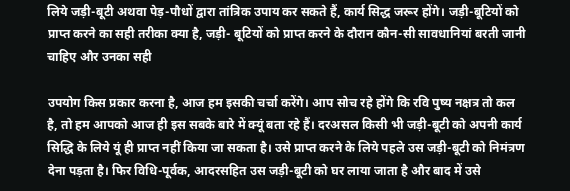लिये जड़ी-बूटी अथवा पेड़-पौधों द्वारा तांत्रिक उपाय कर सकते हैं, कार्य सिद्ध जरूर होंगे। जड़ी-बूटियों को प्राप्त करने का सही तरीका क्या है, जड़ी- बूटियों को प्राप्त करने के दौरान कौन-सी सावधानियां बरती जानी चाहिए और उनका सही

उपयोग किस प्रकार करना है, आज हम इसकी चर्चा करेंगे। आप सोच रहे होंगे कि रवि पुष्य नक्षत्र तो कल है, तो हम आपको आज ही इस सबके बारे में क्यूं बता रहे हैं। दरअसल किसी भी जड़ी-बूटी को अपनी कार्य सिद्धि के लिये यूं ही प्राप्त नहीं किया जा सकता है। उसे प्राप्त करने के लिये पहले उस जड़ी-बूटी को निमंत्रण देना पड़ता है। फिर विधि-पूर्वक, आदरसहित उस जड़ी-बूटी को घर लाया जाता है और बाद में उसे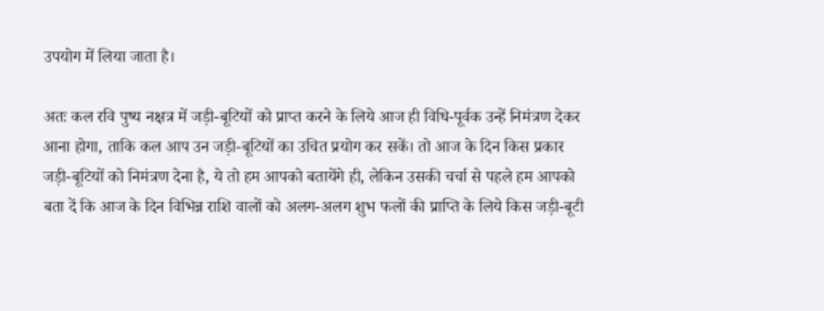उपयोग में लिया जाता है।

अतः कल रवि पुष्य नक्षत्र में जड़ी-बूटियों को प्राप्त करने के लिये आज ही विधि-पूर्वक उन्हें निमंत्रण देकर आना होगा, ताकि कल आप उन जड़ी-बूटियों का उचित प्रयोग कर सकें। तो आज के दिन किस प्रकार जड़ी-बूटियों को निमंत्रण देना है, ये तो हम आपको बतायेंगे ही, लेकिन उसकी चर्चा से पहले हम आपको बता दें कि आज के दिन विभिन्न राशि वालों को अलग-अलग शुभ फलों की प्राप्ति के लिये किस जड़ी-बूटी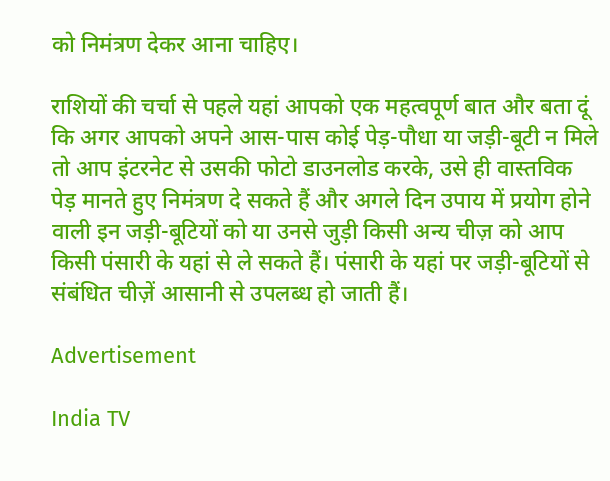को निमंत्रण देकर आना चाहिए।

राशियों की चर्चा से पहले यहां आपको एक महत्वपूर्ण बात और बता दूं कि अगर आपको अपने आस-पास कोई पेड़-पौधा या जड़ी-बूटी न मिले तो आप इंटरनेट से उसकी फोटो डाउनलोड करके, उसे ही वास्तविक पेड़ मानते हुए निमंत्रण दे सकते हैं और अगले दिन उपाय में प्रयोग होने वाली इन जड़ी-बूटियों को या उनसे जुड़ी किसी अन्य चीज़ को आप किसी पंसारी के यहां से ले सकते हैं। पंसारी के यहां पर जड़ी-बूटियों से संबंधित चीज़ें आसानी से उपलब्ध हो जाती हैं।

Advertisement

India TV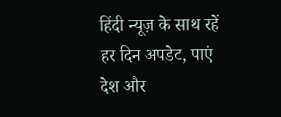हिंदी न्यूज़ के साथ रहें हर दिन अपडेट, पाएं देश और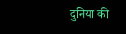दुनिया की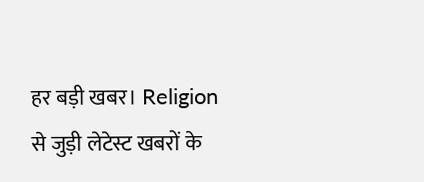हर बड़ी खबर। Religion से जुड़ी लेटेस्ट खबरों के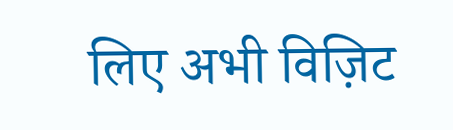लिए अभी विज़िट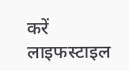करें लाइफस्टाइल